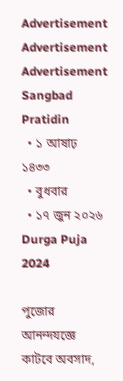Advertisement
Advertisement
Advertisement
Sangbad Pratidin
  • ১ আষাঢ় ১৪৩৩
  • বুধবার
  • ১৭ জুন ২০২৬
Durga Puja 2024

পুজোর আনন্দযজ্ঞে কাটবে অবসাদ,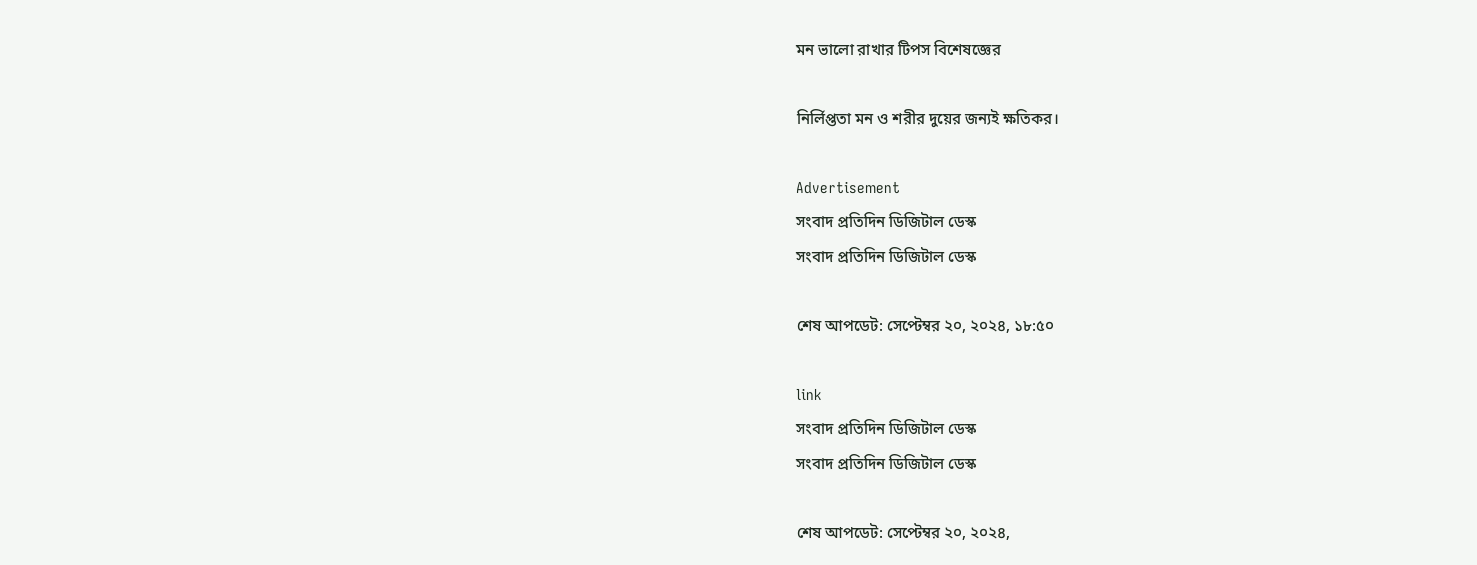মন ভালো রাখার টিপস বিশেষজ্ঞের

নির্লিপ্ততা মন ও শরীর দুয়ের জন্যই ক্ষতিকর।

Advertisement
সংবাদ প্রতিদিন ডিজিটাল ডেস্ক
সংবাদ প্রতিদিন ডিজিটাল ডেস্ক

শেষ আপডেট: সেপ্টেম্বর ২০, ২০২৪, ১৮:৫০

link
সংবাদ প্রতিদিন ডিজিটাল ডেস্ক
সংবাদ প্রতিদিন ডিজিটাল ডেস্ক

শেষ আপডেট: সেপ্টেম্বর ২০, ২০২৪,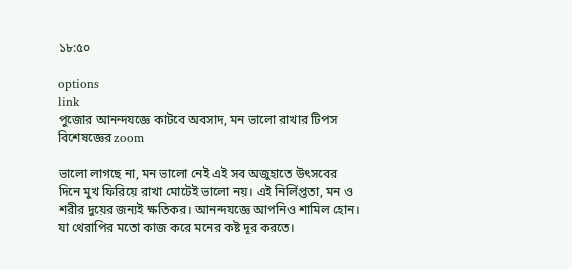১৮:৫০

options
link
পুজোর আনন্দযজ্ঞে কাটবে অবসাদ, মন ভালো রাখার টিপস বিশেষজ্ঞের zoom

ভালো লাগছে না, মন ভালো নেই এই সব অজুহাতে উৎসবের দিনে মুখ ফিরিয়ে রাখা মোটেই ভালো নয়। এই নির্লিপ্ততা, মন ও শরীর দুয়ের জন্যই ক্ষতিকর। আনন্দযজ্ঞে আপনিও শামিল হোন। যা থেরাপির মতো কাজ করে মনের কষ্ট দূর করতে।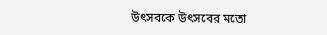উৎসবকে উৎসবের মতো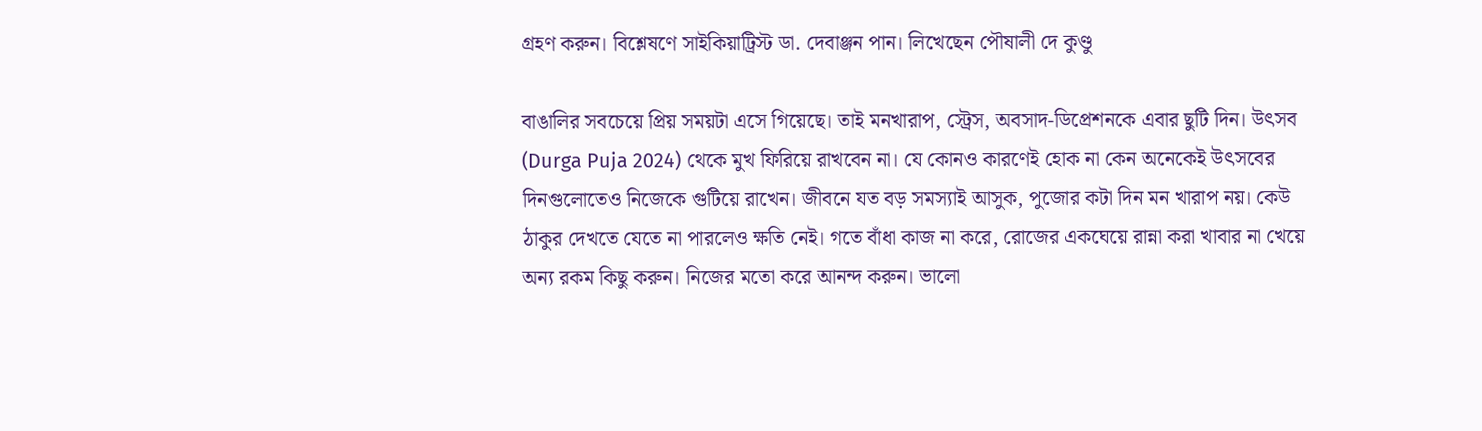গ্রহণ করুন। বিশ্লেষণে সাইকিয়াট্রিস্ট ডা. দেবাঞ্জন পান। লিখেছেন পৌষালী দে কুণ্ডু

বাঙালির সবচেয়ে প্রিয় সময়টা এসে গিয়েছে। তাই মনখারাপ, স্ট্রেস, অবসাদ-ডিপ্রেশনকে এবার ছুটি দিন। উৎসব (Durga Puja 2024) থেকে মুখ ফিরিয়ে রাখবেন না। যে কোনও কারণেই হোক না কেন অনেকেই উৎসবের দিনগুলোতেও নিজেকে গুটিয়ে রাখেন। জীবনে যত বড় সমস্যাই আসুক, পুজোর কটা দিন মন খারাপ নয়। কেউ ঠাকুর দেখতে যেতে না পারলেও ক্ষতি নেই। গতে বাঁধা কাজ না করে, রোজের একঘেয়ে রান্না করা খাবার না খেয়ে অন্য রকম কিছু করুন। নিজের মতো করে আনন্দ করুন। ভালো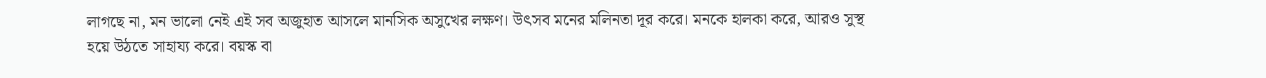লাগছে না, মন ভালো নেই এই সব অজুহাত আসলে মানসিক অসুখের লক্ষণ। উৎসব মনের মলিনতা দূর করে। মনকে হালকা করে, আরও সুস্থ হয়ে উঠতে সাহায্য করে। বয়স্ক বা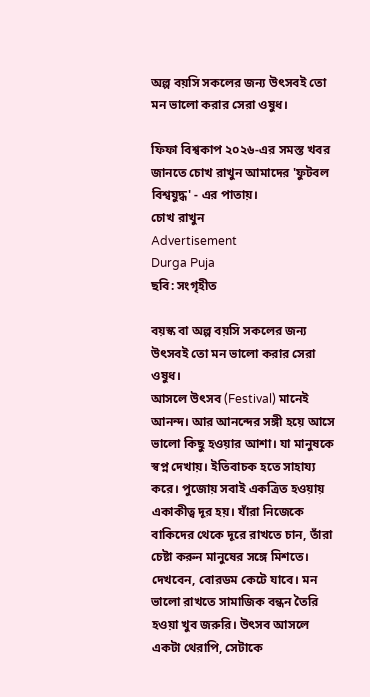অল্প বয়সি সকলের জন্য উৎসবই তো মন ভালো করার সেরা ওষুধ।

ফিফা বিশ্বকাপ ২০২৬-এর সমস্ত খবর জানতে চোখ রাখুন আমাদের 'ফুটবল বিশ্বযুদ্ধ' - এর পাতায়।
চোখ রাখুন
Advertisement
Durga Puja
ছবি: সংগৃহীত

বয়স্ক বা অল্প বয়সি সকলের জন্য উৎসবই তো মন ভালো করার সেরা ওষুধ।
আসলে উৎসব (Festival) মানেই আনন্দ। আর আনন্দের সঙ্গী হয়ে আসে ভালো কিছু হওয়ার আশা। যা মানুষকে স্বপ্ন দেখায়। ইতিবাচক হতে সাহায‍্য করে। পুজোয় সবাই একত্রিত হওয়ায় একাকীত্ব দূর হয়। যাঁরা নিজেকে বাকিদের থেকে দূরে রাখতে চান, তাঁরা চেষ্টা করুন মানুষের সঙ্গে মিশতে। দেখবেন, বোরডম কেটে যাবে। মন ভালো রাখতে সামাজিক বন্ধন তৈরি হওয়া খুব জরুরি। উৎসব আসলে একটা থেরাপি, সেটাকে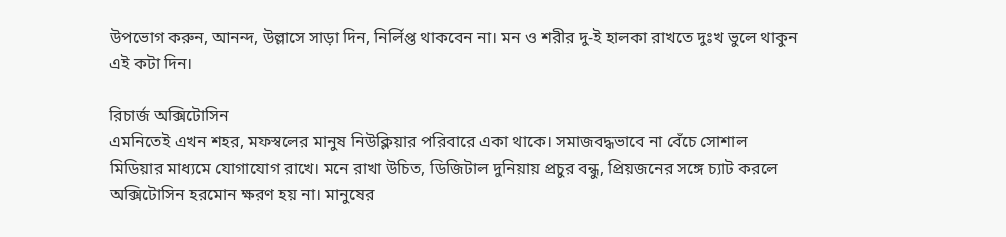উপভোগ করুন, আনন্দ, উল্লাসে সাড়া দিন, নির্লিপ্ত থাকবেন না। মন ও শরীর দু-ই হালকা রাখতে দুঃখ ভুলে থাকুন এই কটা দিন।

রিচার্জ অক্সিটোসিন
এমনিতেই এখন শহর, মফস্বলের মানুষ নিউক্লিয়ার পরিবারে একা থাকে। সমাজবদ্ধভাবে না বেঁচে সোশাল মিডিয়ার মাধ্যমে যোগাযোগ রাখে। মনে রাখা উচিত, ডিজিটাল দুনিয়ায় প্রচুর বন্ধু, প্রিয়জনের সঙ্গে চ‍্যাট করলে অক্সিটোসিন হরমোন ক্ষরণ হয় না‌। মানুষের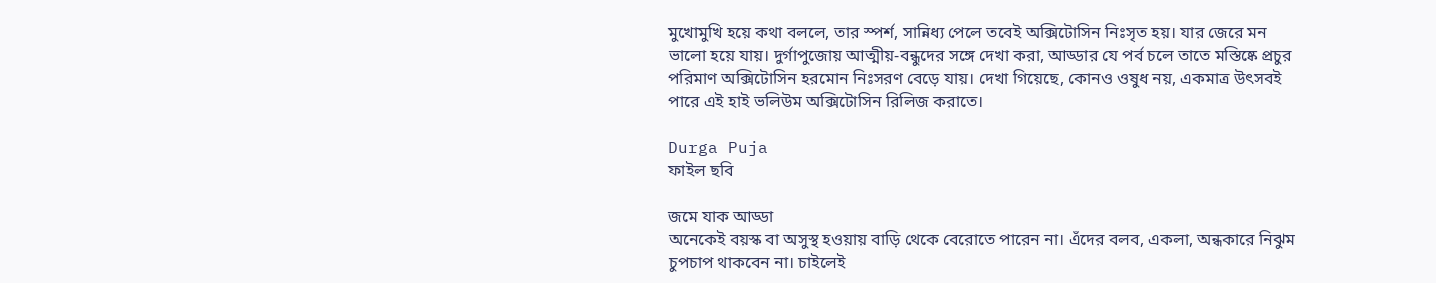মুখোমুখি হয়ে কথা বললে, তার স্পর্শ, সান্নিধ্য পেলে তবেই অক্সিটোসিন নিঃসৃত হয়। যার জেরে মন ভালো হয়ে যায়। দুর্গাপুজোয় আত্মীয়-বন্ধুদের সঙ্গে দেখা করা, আড্ডার যে পর্ব চলে তাতে মস্তিষ্কে প্রচুর পরিমাণ অক্সিটোসিন হরমোন নিঃসরণ বেড়ে যায়। দেখা গিয়েছে, কোনও ওষুধ নয়, একমাত্র উৎসবই পারে এই হাই ভলিউম অক্সিটোসিন রিলিজ করাতে।

Durga Puja
ফাইল ছবি

জমে যাক আড্ডা
অনেকেই বয়স্ক বা অসুস্থ হওয়ায় বাড়ি থেকে বেরোতে পারেন না। এঁদের বলব, একলা, অন্ধকারে নিঝুম চুপচাপ থাকবেন না। চাইলেই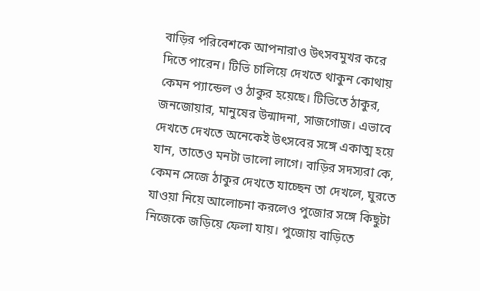বাড়ির পরিবেশকে আপনারাও উৎসবমুখর করে দিতে পারেন। টিভি চালিয়ে দেখতে থাকুন কোথায় কেমন প‍্যান্ডেল ও ঠাকুর হয়েছে। টিভিতে ঠাকুর, জনজোয়ার, মানুষের উন্মাদনা, সাজগোজ। এভাবে দেখতে দেখতে অনেকেই উৎসবের সঙ্গে একাত্ম হয়ে যান, তাতেও মনটা ভালো লাগে। বাড়ির সদস্যরা কে, কেমন সেজে ঠাকুর দেখতে যাচ্ছেন তা দেখলে, ঘুরতে যাওয়া নিয়ে আলোচনা করলেও পুজোর সঙ্গে কিছুটা নিজেকে জড়িয়ে ফেলা যায়। পুজোয় বাড়িতে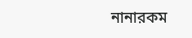নানারকম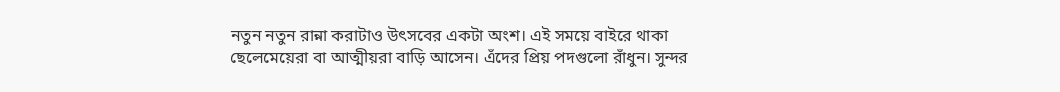নতুন নতুন রান্না করাটাও উৎসবের একটা অংশ। এই সময়ে বাইরে থাকা ছেলেমেয়েরা বা আত্মীয়রা বাড়ি আসেন। এঁদের প্রিয় পদগুলো রাঁধুন। সুন্দর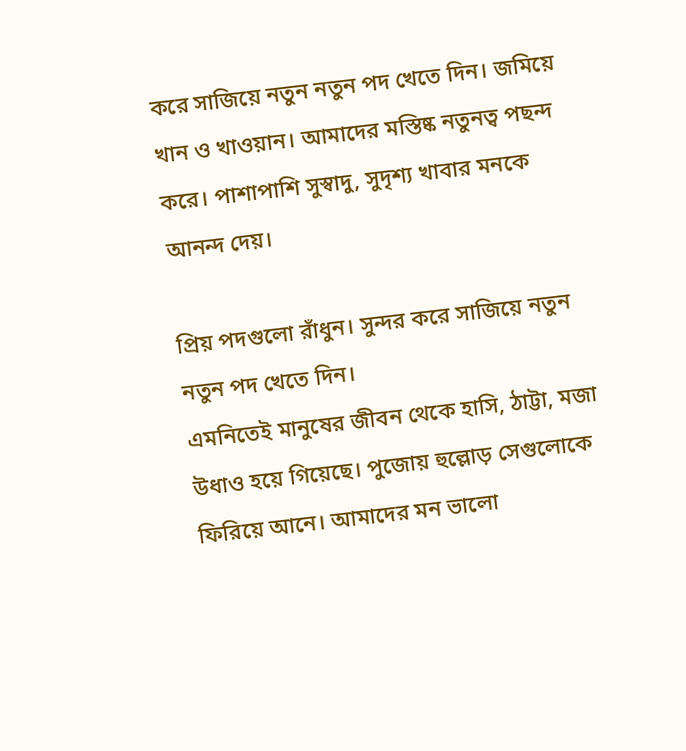করে সাজিয়ে নতুন নতুন পদ খেতে দিন। জমিয়ে খান ও খাওয়ান। আমাদের মস্তিষ্ক নতুনত্ব পছন্দ করে। পাশাপাশি সুস্বাদু, সুদৃশ্য খাবার মনকে আনন্দ দেয়।

প্রিয় পদগুলো রাঁধুন। সুন্দর করে সাজিয়ে নতুন নতুন পদ খেতে দিন।
এমনিতেই মানুষের জীবন থেকে হাসি, ঠাট্টা, মজা উধাও হয়ে গিয়েছে। পুজোয় হুল্লোড় সেগুলোকে ফিরিয়ে আনে। আমাদের মন ভালো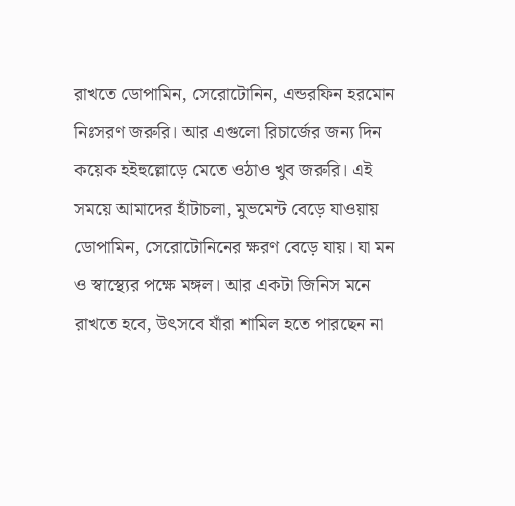রাখতে ডোপামিন, সেরোটোনিন, এন্ডরফিন হরমোন নিঃসরণ জরুরি। আর এগুলো রিচার্জের জন্য দিন কয়েক হইহুল্লোড়ে মেতে ওঠাও খুব জরুরি। এই সময়ে আমাদের হাঁটাচলা, মুভমেন্ট বেড়ে যাওয়ায় ডোপামিন, সেরোটোনিনের ক্ষরণ বেড়ে যায়। যা মন ও স্বাস্থ্যের পক্ষে মঙ্গল। আর একটা জিনিস মনে রাখতে হবে, উৎসবে যাঁরা শামিল হতে পারছেন না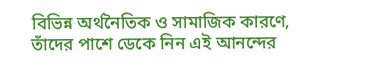বিভিন্ন অর্থনৈতিক ও সামাজিক কারণে, তাঁদের পাশে ডেকে নিন এই আনন্দের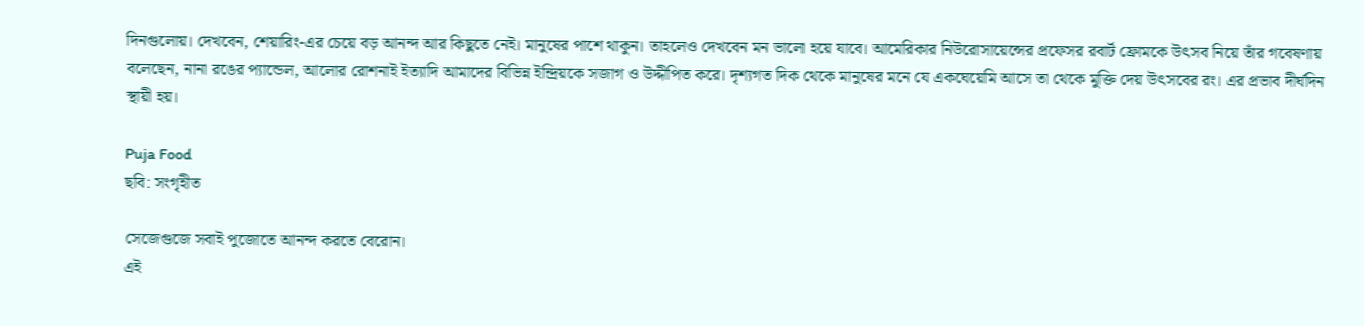দিনগুলোয়। দেখবেন, শেয়ারিং-এর চেয়ে বড় আনন্দ আর কিছুতে নেই। মানুষের পাশে থাকুন। তাহলেও দেখবেন মন ভালো হয়ে যাবে। আমেরিকার নিউরোসায়েন্সের প্রফেসর রবার্ট ফ্রোমকে উৎসব নিয়ে তাঁর গবেষণায় বলেছেন, নানা রঙের প‍্যান্ডেল, আলোর রোশনাই ইত্যাদি আমাদের বিভিন্ন ইন্দ্রিয়কে সজাগ ও উদ্দীপিত করে। দৃশ্যগত দিক থেকে মানুষের মনে যে একঘেয়েমি আসে তা থেকে মুক্তি দেয় উৎসবের রং। এর প্রভাব দীর্ঘদিন স্থায়ী হয়।

Puja Food
ছবি: সংগৃহীত

সেজেগুজে সবাই পুজোতে আনন্দ করতে বেরোন।
এই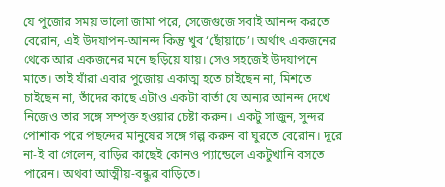যে পুজোর সময় ভালো জামা পরে, সেজেগুজে সবাই আনন্দ করতে বেরোন, এই উদযাপন-আনন্দ কিন্তু খুব ‘ছোঁয়াচে’। অর্থাৎ একজনের থেকে আর একজনের মনে ছড়িয়ে যায়। সেও সহজেই উদযাপনে মাতে। তাই যাঁরা এবার পুজোয় একাত্ম হতে চাইছেন না, মিশতে চাইছেন না, তাঁদের কাছে এটাও একটা বার্তা যে অন্যর আনন্দ দেখে নিজেও তার সঙ্গে সম্পৃক্ত হওয়ার চেষ্টা করুন। একটু সাজুন, সুন্দর পোশাক পরে পছন্দের মানুষের সঙ্গে গল্প করুন বা ঘুরতে বেরোন। দূরে না-ই বা গেলেন, বাড়ির কাছেই কোনও প‍্যান্ডেলে একটুখানি বসতে পারেন। অথবা আত্মীয়-বন্ধুর বাড়িতে।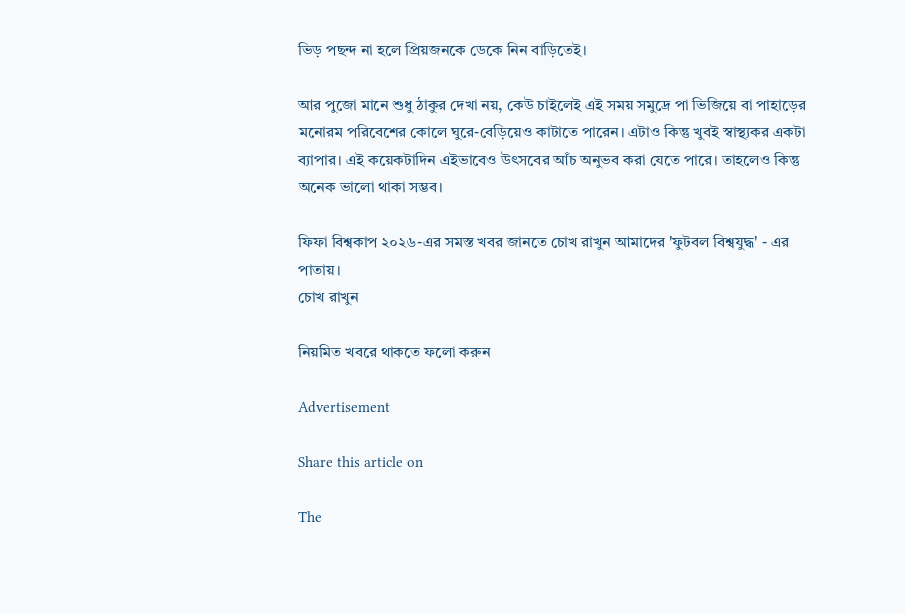ভিড় পছন্দ না হলে প্রিয়জনকে ডেকে নিন বাড়িতেই।

আর পুজো মানে শুধু ঠাকুর দেখা নয়, কেউ চাইলেই এই সময় সমুদ্রে পা ভিজিয়ে বা পাহাড়ের মনোরম পরিবেশের কোলে ঘুরে-বেড়িয়েও কাটাতে পারেন। এটাও কিন্তু খুবই স্বাস্থ্যকর একটা ব্যাপার। এই কয়েকটাদিন এইভাবেও উৎসবের আঁচ অনুভব করা যেতে পারে। তাহলেও কিন্তু অনেক ভালো থাকা সম্ভব।

ফিফা বিশ্বকাপ ২০২৬-এর সমস্ত খবর জানতে চোখ রাখুন আমাদের 'ফুটবল বিশ্বযুদ্ধ' - এর পাতায়।
চোখ রাখুন

নিয়মিত খবরে থাকতে ফলো করুন

Advertisement

Share this article on

The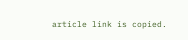article link is copied.